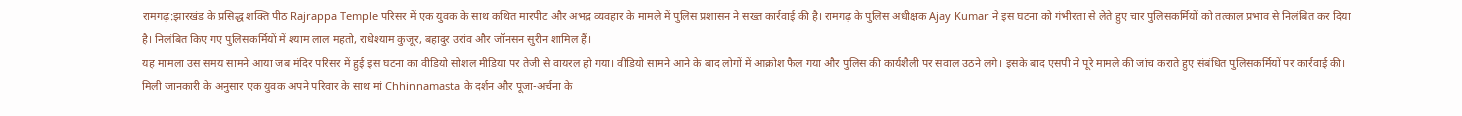रामगढ़:झारखंड के प्रसिद्ध शक्ति पीठ Rajrappa Temple परिसर में एक युवक के साथ कथित मारपीट और अभद्र व्यवहार के मामले में पुलिस प्रशासन ने सख्त कार्रवाई की है। रामगढ़ के पुलिस अधीक्षक Ajay Kumar ने इस घटना को गंभीरता से लेते हुए चार पुलिसकर्मियों को तत्काल प्रभाव से निलंबित कर दिया है। निलंबित किए गए पुलिसकर्मियों में श्याम लाल महतो, राधेश्याम कुजूर, बहादुर उरांव और जॉनसन सुरीन शामिल हैं।
यह मामला उस समय सामने आया जब मंदिर परिसर में हुई इस घटना का वीडियो सोशल मीडिया पर तेजी से वायरल हो गया। वीडियो सामने आने के बाद लोगों में आक्रोश फैल गया और पुलिस की कार्यशैली पर सवाल उठने लगे। इसके बाद एसपी ने पूरे मामले की जांच कराते हुए संबंधित पुलिसकर्मियों पर कार्रवाई की।
मिली जानकारी के अनुसार एक युवक अपने परिवार के साथ मां Chhinnamasta के दर्शन और पूजा-अर्चना के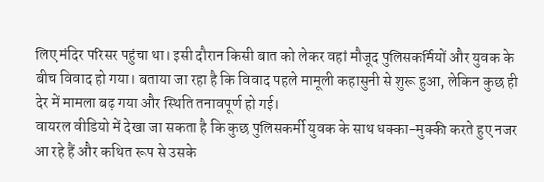लिए मंदिर परिसर पहुंचा था। इसी दौरान किसी बात को लेकर वहां मौजूद पुलिसकर्मियों और युवक के बीच विवाद हो गया। बताया जा रहा है कि विवाद पहले मामूली कहासुनी से शुरू हुआ, लेकिन कुछ ही देर में मामला बढ़ गया और स्थिति तनावपूर्ण हो गई।
वायरल वीडियो में देखा जा सकता है कि कुछ पुलिसकर्मी युवक के साथ धक्का-मुक्की करते हुए नजर आ रहे हैं और कथित रूप से उसके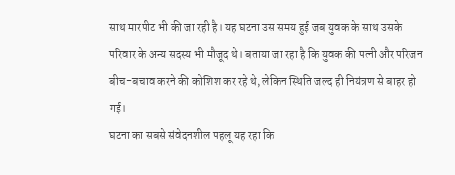साथ मारपीट भी की जा रही है। यह घटना उस समय हुई जब युवक के साथ उसके परिवार के अन्य सदस्य भी मौजूद थे। बताया जा रहा है कि युवक की पत्नी और परिजन बीच-बचाव करने की कोशिश कर रहे थे, लेकिन स्थिति जल्द ही नियंत्रण से बाहर हो गई।
घटना का सबसे संवेदनशील पहलू यह रहा कि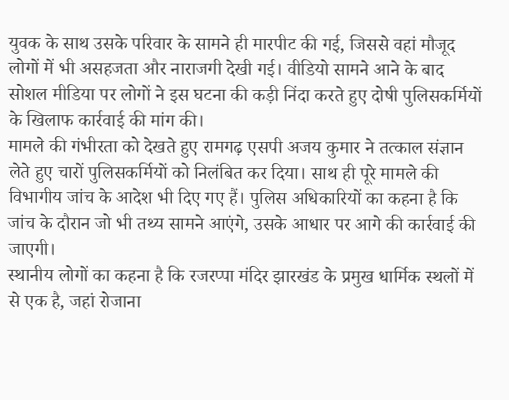युवक के साथ उसके परिवार के सामने ही मारपीट की गई, जिससे वहां मौजूद लोगों में भी असहजता और नाराजगी देखी गई। वीडियो सामने आने के बाद सोशल मीडिया पर लोगों ने इस घटना की कड़ी निंदा करते हुए दोषी पुलिसकर्मियों के खिलाफ कार्रवाई की मांग की।
मामले की गंभीरता को देखते हुए रामगढ़ एसपी अजय कुमार ने तत्काल संज्ञान लेते हुए चारों पुलिसकर्मियों को निलंबित कर दिया। साथ ही पूरे मामले की विभागीय जांच के आदेश भी दिए गए हैं। पुलिस अधिकारियों का कहना है कि जांच के दौरान जो भी तथ्य सामने आएंगे, उसके आधार पर आगे की कार्रवाई की जाएगी।
स्थानीय लोगों का कहना है कि रजरप्पा मंदिर झारखंड के प्रमुख धार्मिक स्थलों में से एक है, जहां रोजाना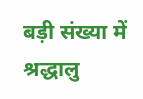बड़ी संख्या में श्रद्धालु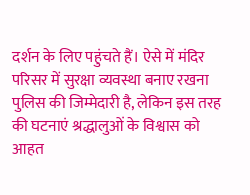दर्शन के लिए पहुंचते हैं। ऐसे में मंदिर परिसर में सुरक्षा व्यवस्था बनाए रखना पुलिस की जिम्मेदारी है, लेकिन इस तरह की घटनाएं श्रद्धालुओं के विश्वास को आहत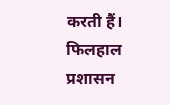करती हैं। फिलहाल प्रशासन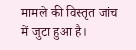मामले की विस्तृत जांच में जुटा हुआ है।